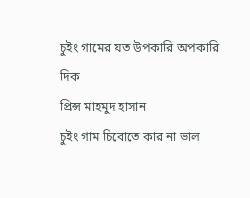চুইং গামের যত উপকারি অপকারি দিক
প্রিন্স মাহমুদ হাসান
চুইং গাম চিবোতে কার না ভাল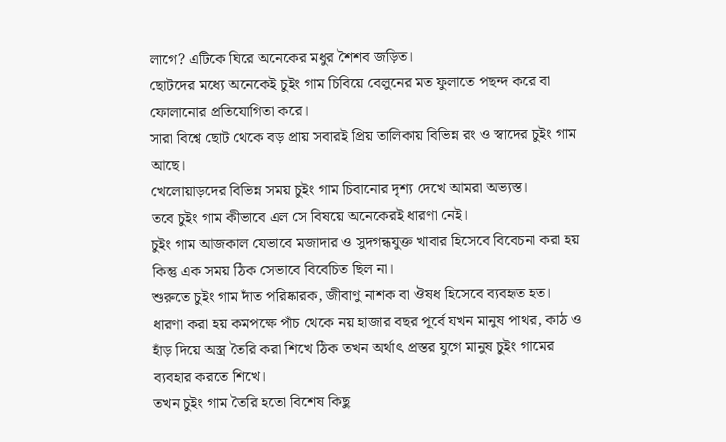লাগে? এটিকে ঘিরে অনেকের মধুর শৈশব জড়িত।
ছোটদের মধ্যে অনেকেই চুইং গাম চিবিয়ে বেলুনের মত ফুলাতে পছন্দ করে বা ফোলানোর প্রতিযোগিতা করে।
সারা বিশ্বে ছোট থেকে বড় প্রায় সবারই প্রিয় তালিকায় বিভিন্ন রং ও স্বাদের চুইং গাম আছে।
খেলোয়াড়দের বিভিন্ন সময় চুইং গাম চিবানোর দৃশ্য দেখে আমরা অভ্যস্ত।
তবে চুইং গাম কীভাবে এল সে বিষয়ে অনেকেরই ধারণা নেই।
চুইং গাম আজকাল যেভাবে মজাদার ও সুদগন্ধযুক্ত খাবার হিসেবে বিবেচনা করা হয় কিন্তু এক সময় ঠিক সেভাবে বিবেচিত ছিল না।
শুরুতে চুইং গাম দাঁত পরিষ্কারক, জীবাণু নাশক বা ঔষধ হিসেবে ব্যবহৃত হত।
ধারণা করা হয় কমপক্ষে পাঁচ থেকে নয় হাজার বছর পূর্বে যখন মানুষ পাথর, কাঠ ও হাঁড় দিয়ে অস্ত্র তৈরি করা শিখে ঠিক তখন অর্থাৎ প্রস্তর যুগে মানুষ চুইং গামের ব্যবহার করতে শিখে।
তখন চুইং গাম তৈরি হতো বিশেষ কিছু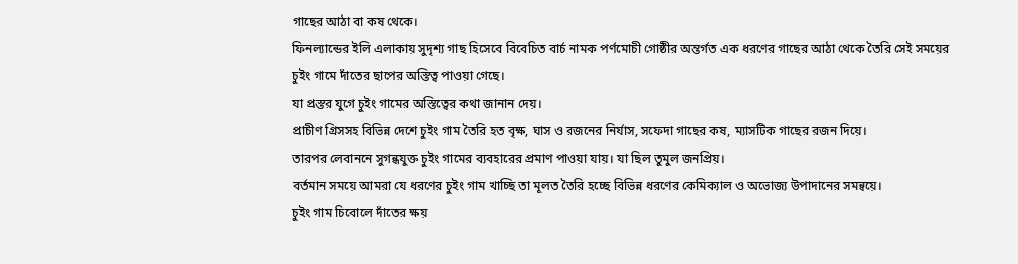গাছের আঠা বা কষ থেকে।
ফিনল্যান্ডের ইলি এলাকায় সুদৃশ্য গাছ হিসেবে বিবেচিত বার্চ নামক পর্ণমোচী গোষ্ঠীর অন্তর্গত এক ধরণের গাছের আঠা থেকে তৈরি সেই সময়ের চুইং গামে দাঁতের ছাপের অস্তিত্ব পাওয়া গেছে।
যা প্রস্তর যুগে চুইং গামের অস্তিত্বের কথা জানান দেয়।
প্রাচীণ গ্রিসসহ বিভিন্ন দেশে চুইং গাম তৈরি হত বৃক্ষ, ঘাস ও রজনের নির্যাস, সফেদা গাছের কষ, ম্যাসটিক গাছের রজন দিয়ে।
তারপর লেবাননে সুগন্ধযুক্ত চুইং গামের ব্যবহারের প্রমাণ পাওয়া যায়। যা ছিল তুমুল জনপ্রিয়।
বর্তমান সময়ে আমরা যে ধরণের চুইং গাম খাচ্ছি তা মূলত তৈরি হচ্ছে বিভিন্ন ধরণের কেমিক্যাল ও অভোজ্য উপাদানের সমন্বয়ে।
চুইং গাম চিবোলে দাঁতের ক্ষয়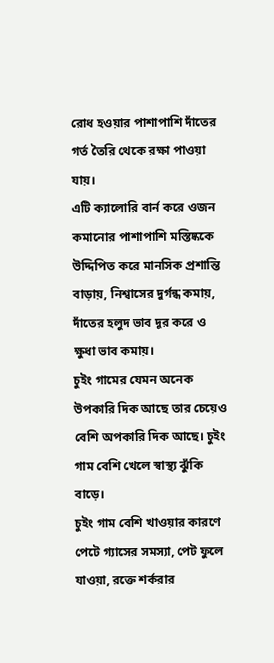রোধ হওয়ার পাশাপাশি দাঁতের গর্ত তৈরি থেকে রক্ষা পাওয়া যায়।
এটি ক্যালোরি বার্ন করে ওজন কমানোর পাশাপাশি মস্তিষ্ককে উদ্দিপিত করে মানসিক প্রশান্তি বাড়ায়, নিশ্বাসের দুর্গন্ধ কমায়, দাঁতের হলুদ ভাব দূর করে ও ক্ষুধা ভাব কমায়।
চুইং গামের যেমন অনেক উপকারি দিক আছে তার চেয়েও বেশি অপকারি দিক আছে। চুইং গাম বেশি খেলে স্বাস্থ্য ঝুঁকি বাড়ে।
চুইং গাম বেশি খাওয়ার কারণে পেটে গ্যাসের সমস্যা, পেট ফুলে যাওয়া, রক্তে শর্করার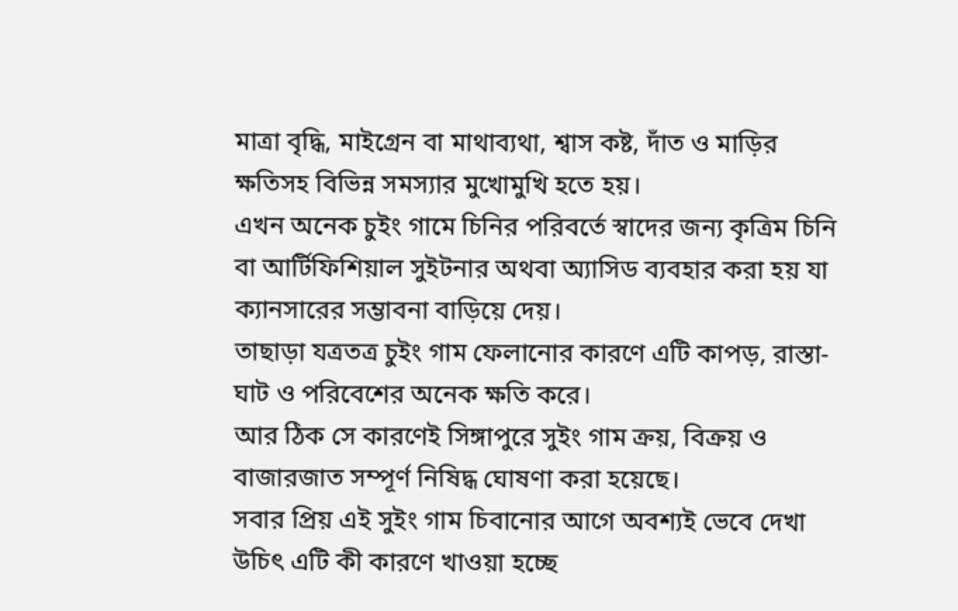মাত্রা বৃদ্ধি, মাইগ্রেন বা মাথাব্যথা, শ্বাস কষ্ট, দাঁত ও মাড়ির ক্ষতিসহ বিভিন্ন সমস্যার মুখোমুখি হতে হয়।
এখন অনেক চুইং গামে চিনির পরিবর্তে স্বাদের জন্য কৃত্রিম চিনি বা আর্টিফিশিয়াল সুইটনার অথবা অ্যাসিড ব্যবহার করা হয় যা ক্যানসারের সম্ভাবনা বাড়িয়ে দেয়।
তাছাড়া যত্রতত্র চুইং গাম ফেলানোর কারণে এটি কাপড়, রাস্তা-ঘাট ও পরিবেশের অনেক ক্ষতি করে।
আর ঠিক সে কারণেই সিঙ্গাপুরে সুইং গাম ক্রয়, বিক্রয় ও বাজারজাত সম্পূর্ণ নিষিদ্ধ ঘোষণা করা হয়েছে।
সবার প্রিয় এই সুইং গাম চিবানোর আগে অবশ্যই ভেবে দেখা উচিৎ এটি কী কারণে খাওয়া হচ্ছে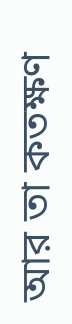আর তা কতক্ষণ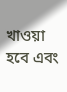খাওয়া হবে এবং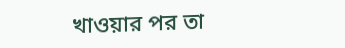খাওয়ার পর তা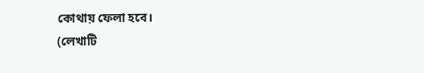কোথায় ফেলা হবে।
(লেখাটি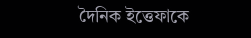দৈনিক ইত্তেফাকে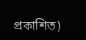প্রকাশিত)